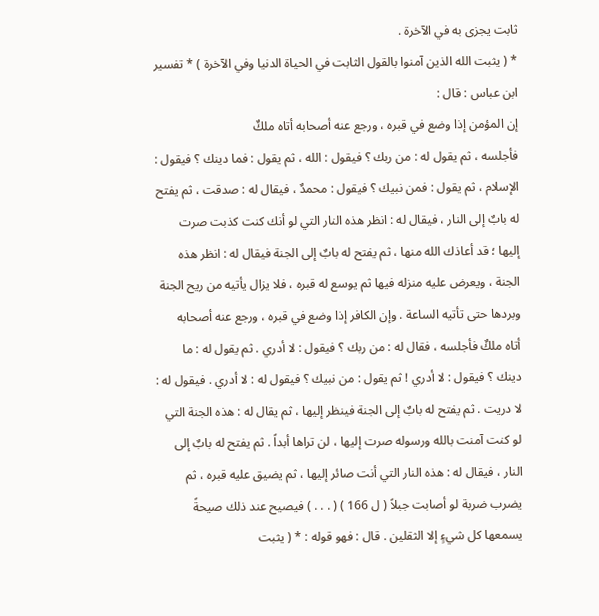ثابت يجزى به في الآخرة .
* ( يثبت الله الذين آمنوا بالقول الثابت في الحياة الدنيا وفي الآخرة ) * تفسير
ابن عباس : قال :
إن المؤمن إذا وضع في قبره ، ورجع عنه أصحابه أتاه ملكٌ
فأجلسه ، ثم يقول له : من ربك ؟ فيقول : الله ، ثم يقول : فما دينك ؟ فيقول :
الإسلام ، ثم يقول : فمن نبيك ؟ فيقول : محمدٌ ، فيقال له : صدقت ، ثم يفتح
له بابٌ إلى النار ، فيقال له : انظر هذه النار التي لو أنك كنت كذبت صرت
إليها ؛ قد أعاذك الله منها ، ثم يفتح له بابٌ إلى الجنة فيقال له : انظر هذه
الجنة ، ويعرض عليه منزله فيها ثم يوسع له قبره ، فلا يزال يأتيه من ريح الجنة
وبردها حتى تأتيه الساعة . وإن الكافر إذا وضع في قبره ، ورجع عنه أصحابه
أتاه ملكٌ فأجلسه ، فقال له : من ربك ؟ فيقول : لا أدري . ثم يقول له : ما
دينك ؟ فيقول : لا أدري ! ثم يقول : من نبيك ؟ فيقول له : لا أدري . فيقول له :
لا دريت . ثم يفتح له بابٌ إلى الجنة فينظر إليها ، ثم يقال له : هذه الجنة التي
لو كنت آمنت بالله ورسوله صرت إليها ، لن تراها أبداً . ثم يفتح له بابٌ إلى
النار ، فيقال له : هذه النار التي أنت صائر إليها ، ثم يضيق عليه قبره ، ثم
يضرب ضربة لو أصابت جبلاً ( ل 166 ) ( . . . ) فيصيح عند ذلك صيحةً
يسمعها كل شيءٍ إلا الثقلين . قال : فهو قوله : * ( يثبت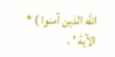الله الذين آمنوا ) *
الآية ' .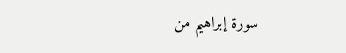سورة إبراهيم من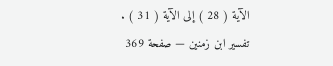الآية ( 28 ) إلى الآية ( 31 ) .
تفسير ابن زمنين — صفحة 369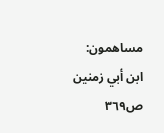مساهمون: ابن أبي زمنين
ص٣٦٩